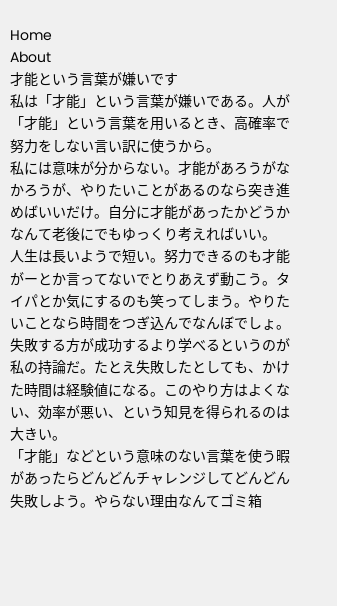Home
About
才能という言葉が嫌いです
私は「才能」という言葉が嫌いである。人が「才能」という言葉を用いるとき、高確率で努力をしない言い訳に使うから。
私には意味が分からない。才能があろうがなかろうが、やりたいことがあるのなら突き進めばいいだけ。自分に才能があったかどうかなんて老後にでもゆっくり考えればいい。
人生は長いようで短い。努力できるのも才能がーとか言ってないでとりあえず動こう。タイパとか気にするのも笑ってしまう。やりたいことなら時間をつぎ込んでなんぼでしょ。
失敗する方が成功するより学べるというのが私の持論だ。たとえ失敗したとしても、かけた時間は経験値になる。このやり方はよくない、効率が悪い、という知見を得られるのは大きい。
「才能」などという意味のない言葉を使う暇があったらどんどんチャレンジしてどんどん失敗しよう。やらない理由なんてゴミ箱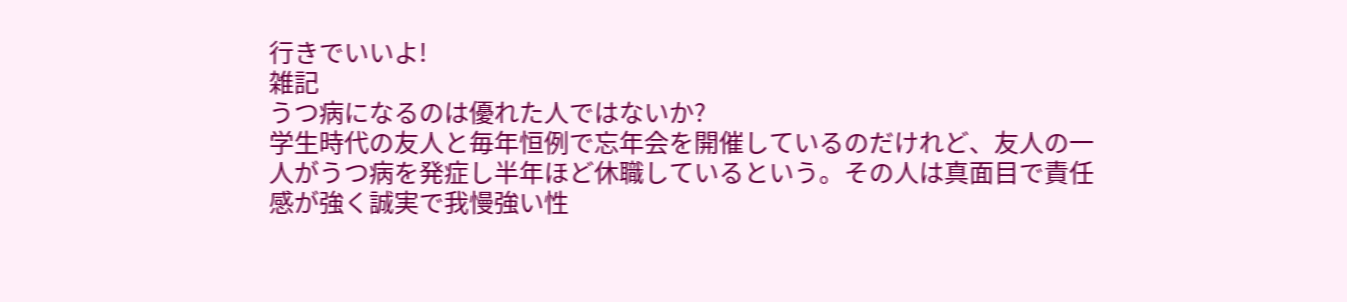行きでいいよ!
雑記
うつ病になるのは優れた人ではないか?
学生時代の友人と毎年恒例で忘年会を開催しているのだけれど、友人の一人がうつ病を発症し半年ほど休職しているという。その人は真面目で責任感が強く誠実で我慢強い性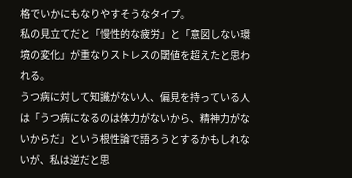格でいかにもなりやすそうなタイプ。
私の見立てだと「慢性的な疲労」と「意図しない環境の変化」が重なりストレスの閾値を超えたと思われる。
うつ病に対して知識がない人、偏見を持っている人は「うつ病になるのは体力がないから、精神力がないからだ」という根性論で語ろうとするかもしれないが、私は逆だと思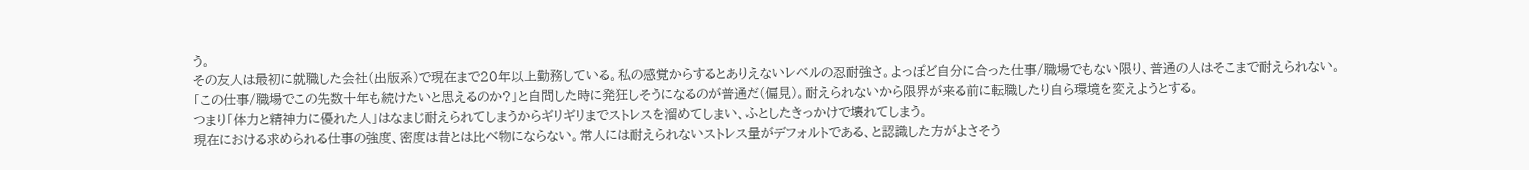う。
その友人は最初に就職した会社(出版系)で現在まで20年以上勤務している。私の感覚からするとありえないレベルの忍耐強さ。よっぽど自分に合った仕事/職場でもない限り、普通の人はそこまで耐えられない。
「この仕事/職場でこの先数十年も続けたいと思えるのか?」と自問した時に発狂しそうになるのが普通だ(偏見)。耐えられないから限界が来る前に転職したり自ら環境を変えようとする。
つまり「体力と精神力に優れた人」はなまじ耐えられてしまうからギリギリまでストレスを溜めてしまい、ふとしたきっかけで壊れてしまう。
現在における求められる仕事の強度、密度は昔とは比べ物にならない。常人には耐えられないストレス量がデフォルトである、と認識した方がよさそう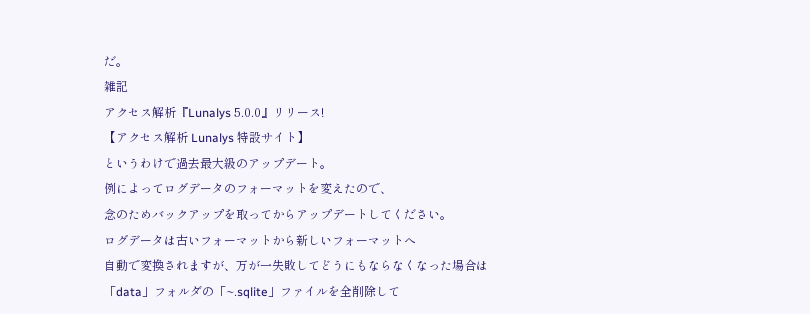だ。
雑記
アクセス解析『Lunalys 5.0.0』リリース!
【アクセス解析 Lunalys 特設サイト】
というわけで過去最大級のアップデート。
例によってログデータのフォーマットを変えたので、
念のためバックアップを取ってからアップデートしてください。
ログデータは古いフォーマットから新しいフォーマットへ
自動で変換されますが、万が一失敗してどうにもならなくなった場合は
「data」フォルダの「~.sqlite」ファイルを全削除して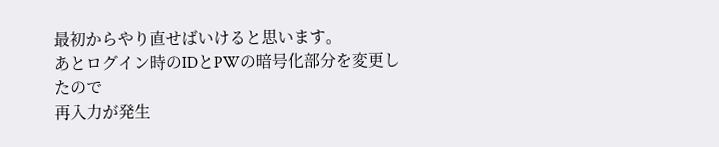最初からやり直せばいけると思います。
あとログイン時のIDとPWの暗号化部分を変更したので
再入力が発生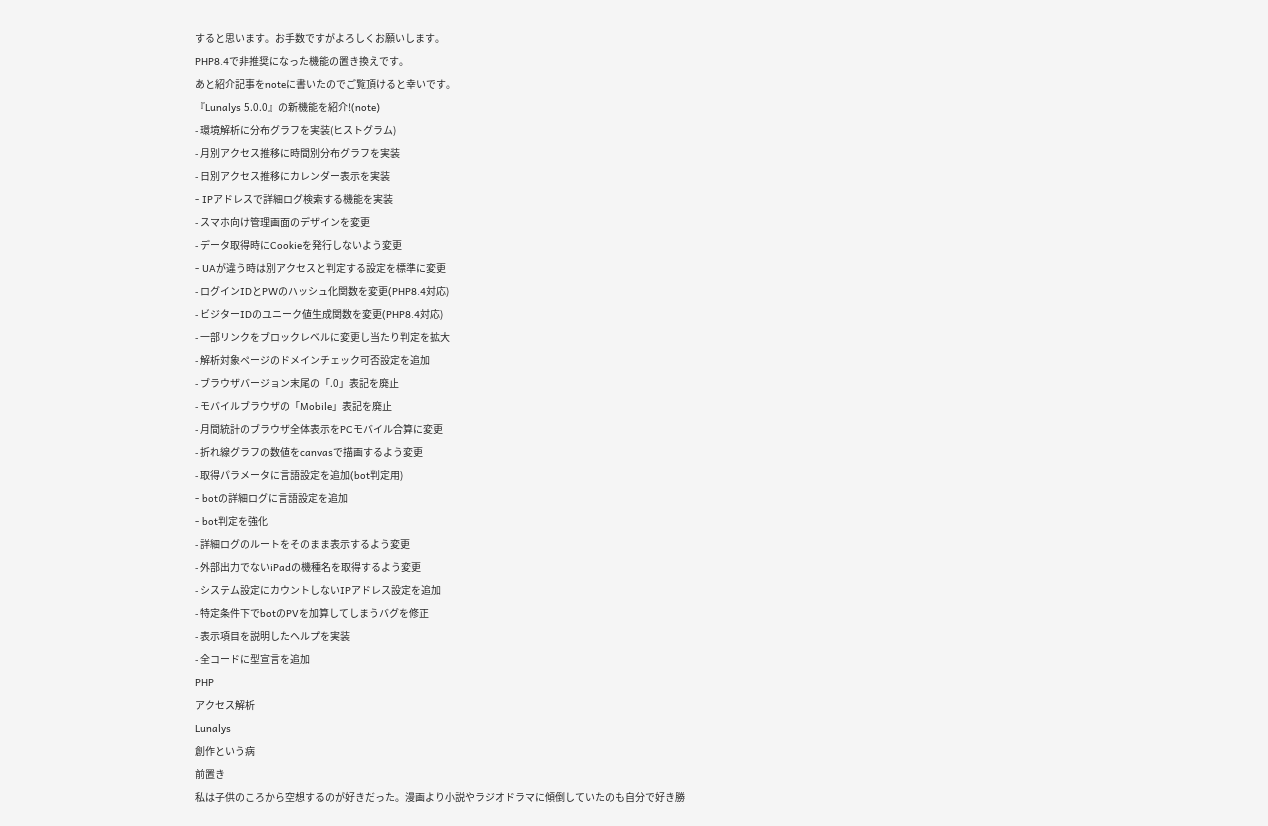すると思います。お手数ですがよろしくお願いします。
PHP8.4で非推奨になった機能の置き換えです。
あと紹介記事をnoteに書いたのでご覧頂けると幸いです。
『Lunalys 5.0.0』の新機能を紹介!(note)
- 環境解析に分布グラフを実装(ヒストグラム)
- 月別アクセス推移に時間別分布グラフを実装
- 日別アクセス推移にカレンダー表示を実装
- IPアドレスで詳細ログ検索する機能を実装
- スマホ向け管理画面のデザインを変更
- データ取得時にCookieを発行しないよう変更
- UAが違う時は別アクセスと判定する設定を標準に変更
- ログインIDとPWのハッシュ化関数を変更(PHP8.4対応)
- ビジターIDのユニーク値生成関数を変更(PHP8.4対応)
- 一部リンクをブロックレベルに変更し当たり判定を拡大
- 解析対象ページのドメインチェック可否設定を追加
- ブラウザバージョン末尾の「.0」表記を廃止
- モバイルブラウザの「Mobile」表記を廃止
- 月間統計のブラウザ全体表示をPCモバイル合算に変更
- 折れ線グラフの数値をcanvasで描画するよう変更
- 取得パラメータに言語設定を追加(bot判定用)
- botの詳細ログに言語設定を追加
- bot判定を強化
- 詳細ログのルートをそのまま表示するよう変更
- 外部出力でないiPadの機種名を取得するよう変更
- システム設定にカウントしないIPアドレス設定を追加
- 特定条件下でbotのPVを加算してしまうバグを修正
- 表示項目を説明したヘルプを実装
- 全コードに型宣言を追加
PHP
アクセス解析
Lunalys
創作という病
前置き
私は子供のころから空想するのが好きだった。漫画より小説やラジオドラマに傾倒していたのも自分で好き勝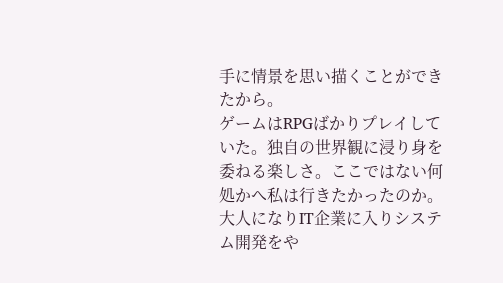手に情景を思い描くことができたから。
ゲームはRPGばかりプレイしていた。独自の世界観に浸り身を委ねる楽しさ。ここではない何処かへ私は行きたかったのか。
大人になりIT企業に入りシステム開発をや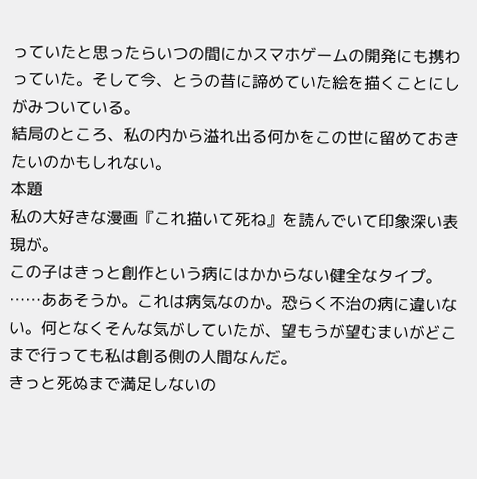っていたと思ったらいつの間にかスマホゲームの開発にも携わっていた。そして今、とうの昔に諦めていた絵を描くことにしがみついている。
結局のところ、私の内から溢れ出る何かをこの世に留めておきたいのかもしれない。
本題
私の大好きな漫画『これ描いて死ね』を読んでいて印象深い表現が。
この子はきっと創作という病にはかからない健全なタイプ。
……ああそうか。これは病気なのか。恐らく不治の病に違いない。何となくそんな気がしていたが、望もうが望むまいがどこまで行っても私は創る側の人間なんだ。
きっと死ぬまで満足しないの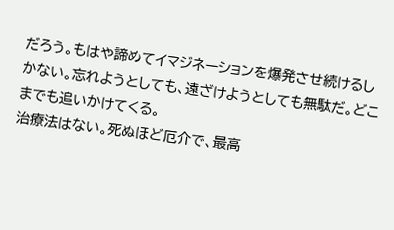だろう。もはや諦めてイマジネーションを爆発させ続けるしかない。忘れようとしても、遠ざけようとしても無駄だ。どこまでも追いかけてくる。
治療法はない。死ぬほど厄介で、最高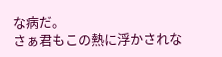な病だ。
さぁ君もこの熱に浮かされな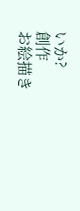いか?
創作
お絵描き